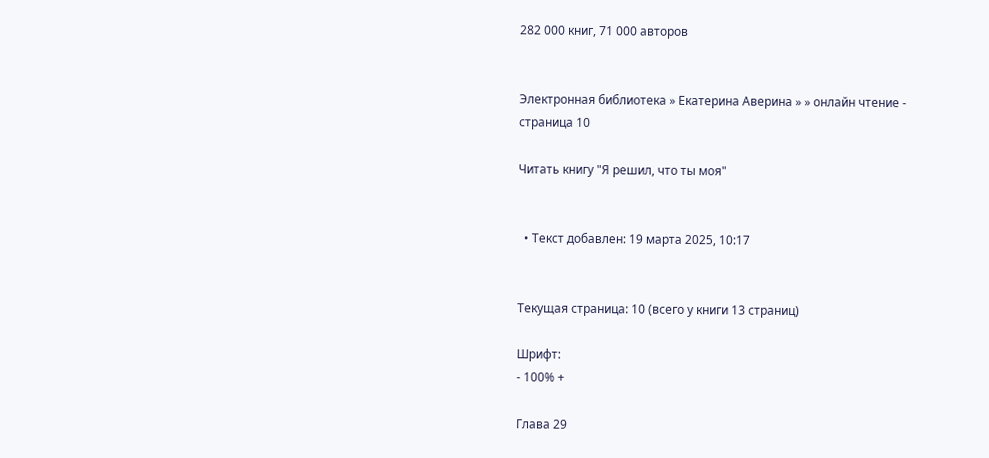282 000 книг, 71 000 авторов


Электронная библиотека » Екатерина Аверина » » онлайн чтение - страница 10

Читать книгу "Я решил, что ты моя"


  • Текст добавлен: 19 марта 2025, 10:17


Текущая страница: 10 (всего у книги 13 страниц)

Шрифт:
- 100% +

Глава 29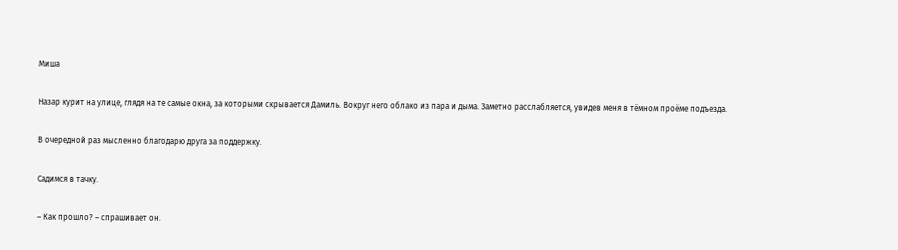Миша

Назар курит на улице, глядя на те самые окна, за которыми скрывается Дамиль. Вокруг него облако из пара и дыма. Заметно расслабляется, увидев меня в тёмном проёме подъезда.

В очередной раз мысленно благодарю друга за поддержку.

Садимся в тачку.

– Как прошло? – спрашивает он.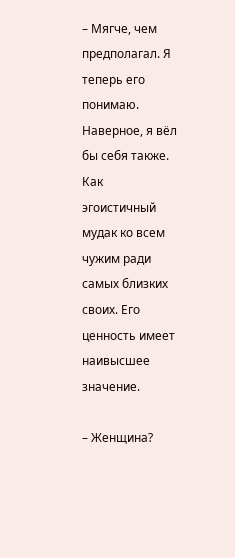– Мягче, чем предполагал. Я теперь его понимаю. Наверное, я вёл бы себя также. Как эгоистичный мудак ко всем чужим ради самых близких своих. Его ценность имеет наивысшее значение.

– Женщина?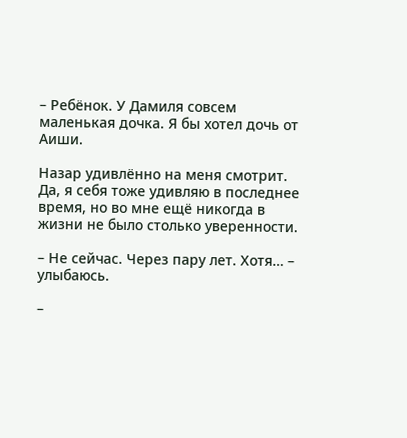– Ребёнок. У Дамиля совсем маленькая дочка. Я бы хотел дочь от Аиши.

Назар удивлённо на меня смотрит. Да, я себя тоже удивляю в последнее время, но во мне ещё никогда в жизни не было столько уверенности.

– Не сейчас. Через пару лет. Хотя… – улыбаюсь.

–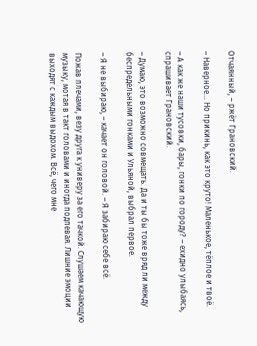Отчаянный, – ржёт Грановский.

– Наверное… Но прикинь, как это круто! Маленькое, тёплое и твоё.

– А как же наши тусовки, бары, гонки по городу? – ехидно улыбаясь, спрашивает Грановский.

– Думаю, это возможно совмещать. Да и ты бы тоже вряд ли между беспредельными гонками и Ульяной, выбрал первое.

– Я не выбираю, – качает он головой. – Я забираю себе всё.

Пожав плечами, везу друга к универу за его тачкой. Слушаем качающую музыку, мотая в такт головами и иногда подпевая. Лишние эмоции выходят с каждым выдохом. Всё, чего мне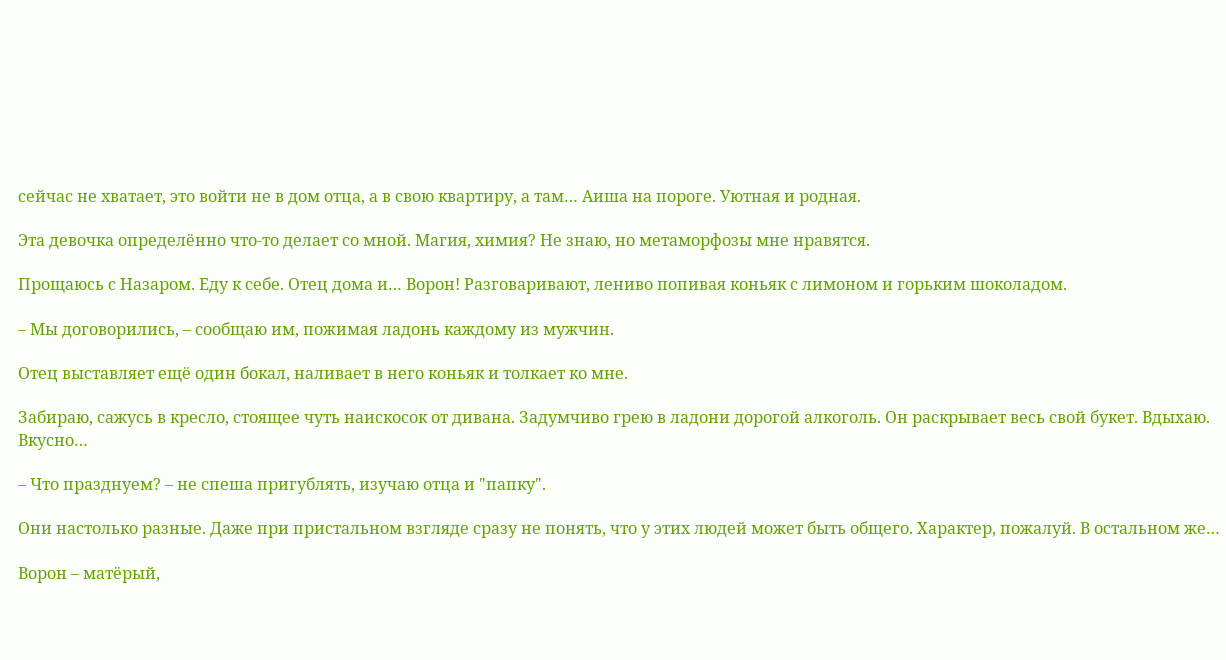сейчас не хватает, это войти не в дом отца, а в свою квартиру, а там… Аиша на пороге. Уютная и родная.

Эта девочка определённо что-то делает со мной. Магия, химия? Не знаю, но метаморфозы мне нравятся.

Прощаюсь с Назаром. Еду к себе. Отец дома и… Ворон! Разговаривают, лениво попивая коньяк с лимоном и горьким шоколадом.

– Мы договорились, – сообщаю им, пожимая ладонь каждому из мужчин.

Отец выставляет ещё один бокал, наливает в него коньяк и толкает ко мне.

Забираю, сажусь в кресло, стоящее чуть наискосок от дивана. Задумчиво грею в ладони дорогой алкоголь. Он раскрывает весь свой букет. Вдыхаю. Вкусно…

– Что празднуем? – не спеша пригублять, изучаю отца и "папку".

Они настолько разные. Даже при пристальном взгляде сразу не понять, что у этих людей может быть общего. Характер, пожалуй. В остальном же…

Ворон – матёрый,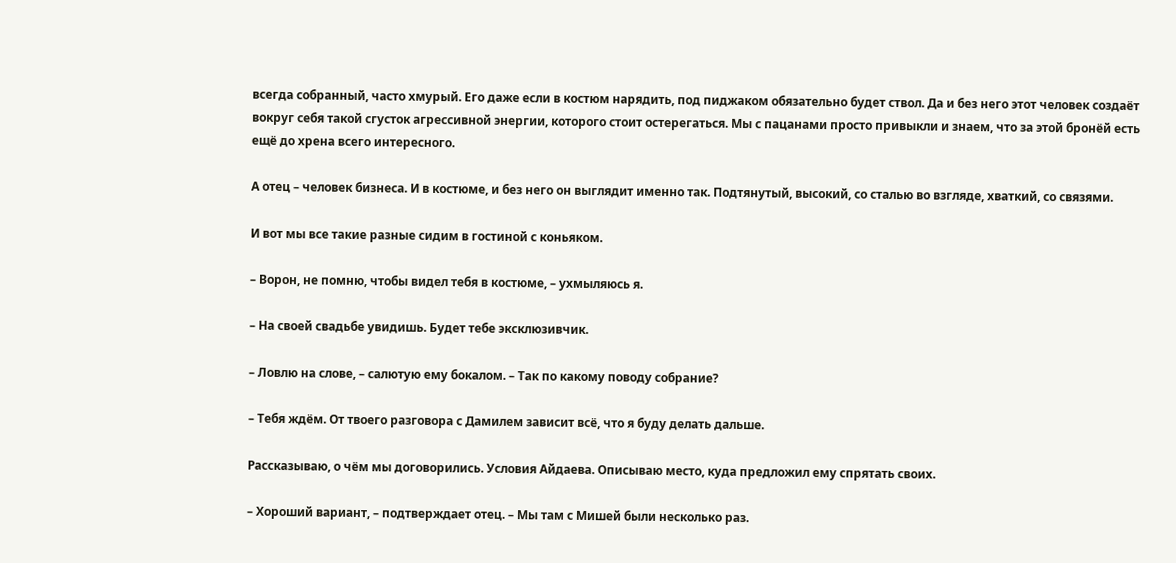всегда собранный, часто хмурый. Его даже если в костюм нарядить, под пиджаком обязательно будет ствол. Да и без него этот человек создаёт вокруг себя такой сгусток агрессивной энергии, которого стоит остерегаться. Мы с пацанами просто привыкли и знаем, что за этой бронёй есть ещё до хрена всего интересного.

А отец – человек бизнеса. И в костюме, и без него он выглядит именно так. Подтянутый, высокий, со сталью во взгляде, хваткий, со связями.

И вот мы все такие разные сидим в гостиной с коньяком.

– Ворон, не помню, чтобы видел тебя в костюме, – ухмыляюсь я.

– На своей свадьбе увидишь. Будет тебе эксклюзивчик.

– Ловлю на слове, – салютую ему бокалом. – Так по какому поводу собрание?

– Тебя ждём. От твоего разговора с Дамилем зависит всё, что я буду делать дальше.

Рассказываю, о чём мы договорились. Условия Айдаева. Описываю место, куда предложил ему спрятать своих.

– Хороший вариант, – подтверждает отец. – Мы там с Мишей были несколько раз.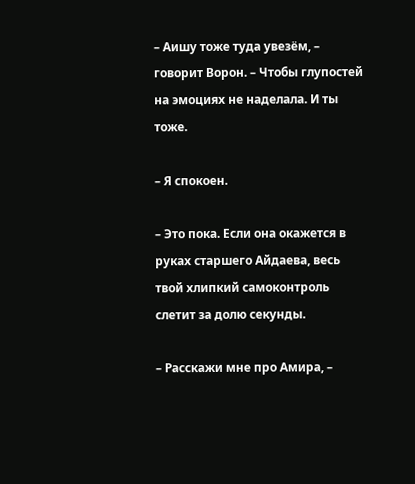– Аишу тоже туда увезём, – говорит Ворон. – Чтобы глупостей на эмоциях не наделала. И ты тоже.

– Я спокоен.

– Это пока. Если она окажется в руках старшего Айдаева, весь твой хлипкий самоконтроль слетит за долю секунды.

– Расскажи мне про Амира, –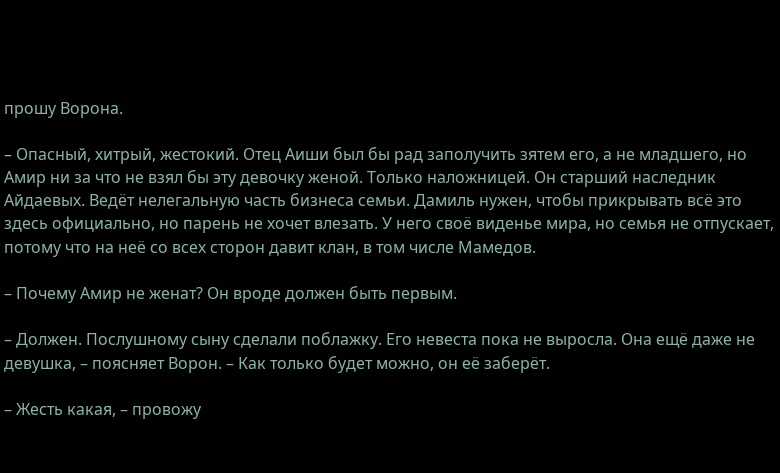прошу Ворона.

– Опасный, хитрый, жестокий. Отец Аиши был бы рад заполучить зятем его, а не младшего, но Амир ни за что не взял бы эту девочку женой. Только наложницей. Он старший наследник Айдаевых. Ведёт нелегальную часть бизнеса семьи. Дамиль нужен, чтобы прикрывать всё это здесь официально, но парень не хочет влезать. У него своё виденье мира, но семья не отпускает, потому что на неё со всех сторон давит клан, в том числе Мамедов.

– Почему Амир не женат? Он вроде должен быть первым.

– Должен. Послушному сыну сделали поблажку. Его невеста пока не выросла. Она ещё даже не девушка, – поясняет Ворон. – Как только будет можно, он её заберёт.

– Жесть какая, – провожу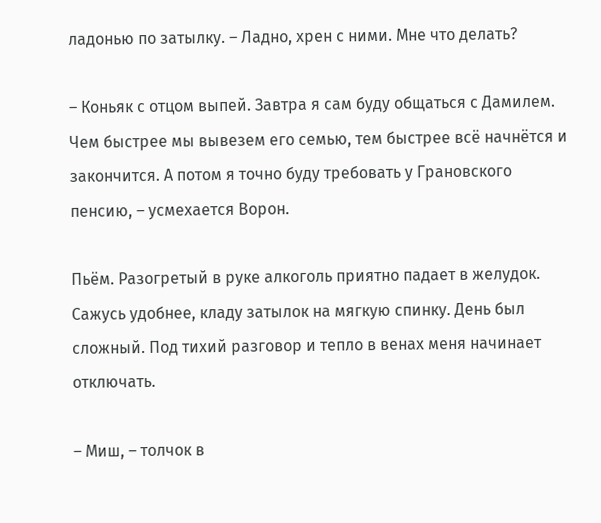ладонью по затылку. – Ладно, хрен с ними. Мне что делать?

– Коньяк с отцом выпей. Завтра я сам буду общаться с Дамилем. Чем быстрее мы вывезем его семью, тем быстрее всё начнётся и закончится. А потом я точно буду требовать у Грановского пенсию, – усмехается Ворон.

Пьём. Разогретый в руке алкоголь приятно падает в желудок. Сажусь удобнее, кладу затылок на мягкую спинку. День был сложный. Под тихий разговор и тепло в венах меня начинает отключать.

– Миш, – толчок в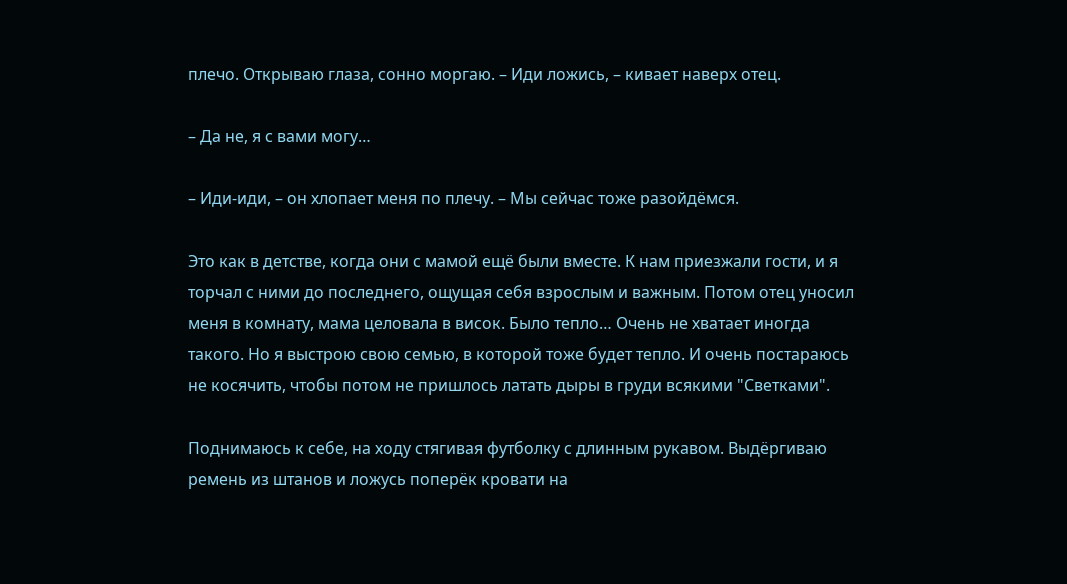плечо. Открываю глаза, сонно моргаю. – Иди ложись, – кивает наверх отец.

– Да не, я с вами могу…

– Иди-иди, – он хлопает меня по плечу. – Мы сейчас тоже разойдёмся.

Это как в детстве, когда они с мамой ещё были вместе. К нам приезжали гости, и я торчал с ними до последнего, ощущая себя взрослым и важным. Потом отец уносил меня в комнату, мама целовала в висок. Было тепло… Очень не хватает иногда такого. Но я выстрою свою семью, в которой тоже будет тепло. И очень постараюсь не косячить, чтобы потом не пришлось латать дыры в груди всякими "Светками".

Поднимаюсь к себе, на ходу стягивая футболку с длинным рукавом. Выдёргиваю ремень из штанов и ложусь поперёк кровати на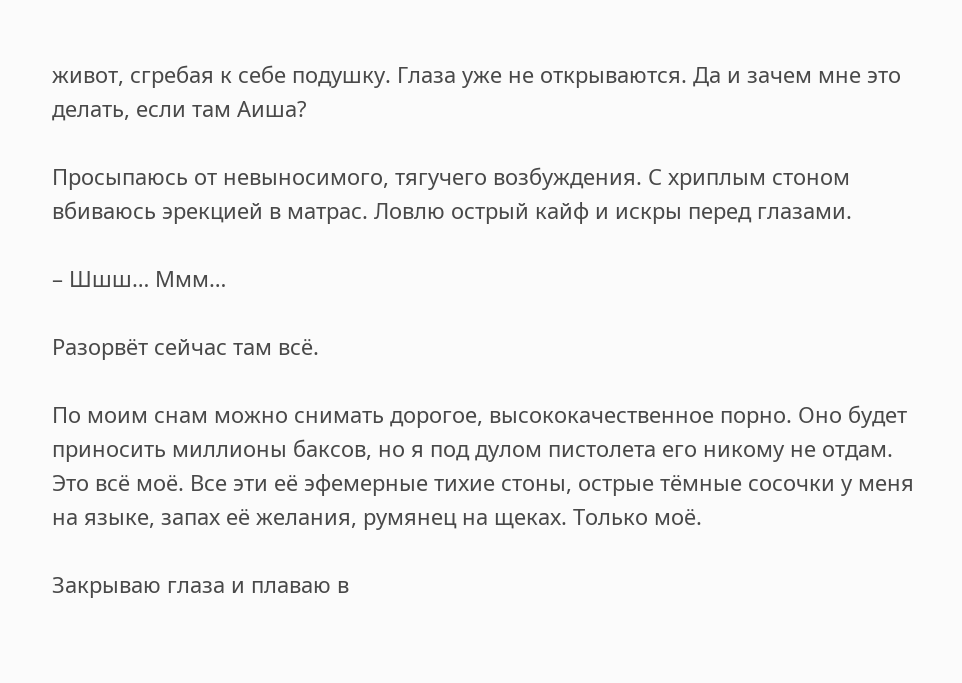живот, сгребая к себе подушку. Глаза уже не открываются. Да и зачем мне это делать, если там Аиша?

Просыпаюсь от невыносимого, тягучего возбуждения. С хриплым стоном вбиваюсь эрекцией в матрас. Ловлю острый кайф и искры перед глазами.

– Шшш… Ммм…

Разорвёт сейчас там всё.

По моим снам можно снимать дорогое, высококачественное порно. Оно будет приносить миллионы баксов, но я под дулом пистолета его никому не отдам. Это всё моё. Все эти её эфемерные тихие стоны, острые тёмные сосочки у меня на языке, запах её желания, румянец на щеках. Только моё.

Закрываю глаза и плаваю в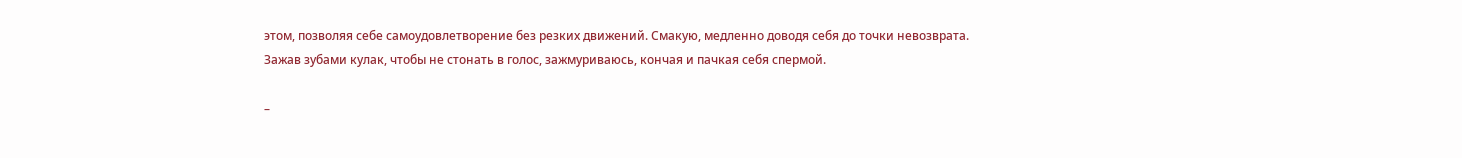этом, позволяя себе самоудовлетворение без резких движений. Смакую, медленно доводя себя до точки невозврата. Зажав зубами кулак, чтобы не стонать в голос, зажмуриваюсь, кончая и пачкая себя спермой.

–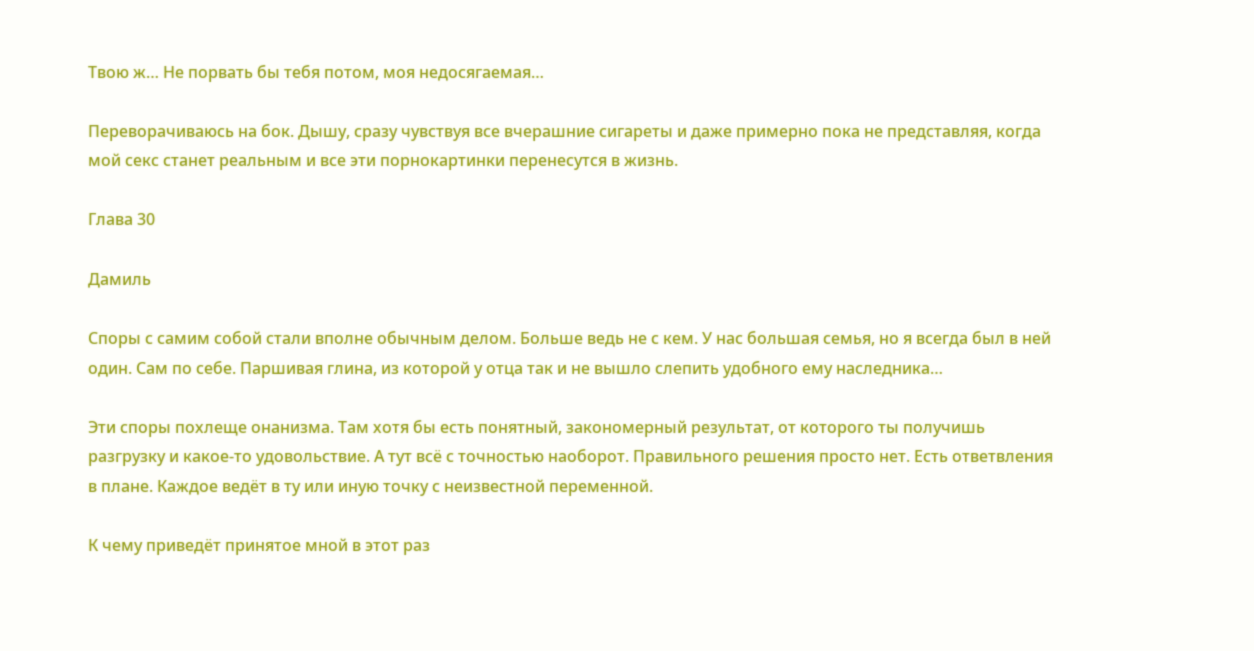Твою ж… Не порвать бы тебя потом, моя недосягаемая…

Переворачиваюсь на бок. Дышу, сразу чувствуя все вчерашние сигареты и даже примерно пока не представляя, когда мой секс станет реальным и все эти порнокартинки перенесутся в жизнь.

Глава 30

Дамиль

Споры с самим собой стали вполне обычным делом. Больше ведь не с кем. У нас большая семья, но я всегда был в ней один. Сам по себе. Паршивая глина, из которой у отца так и не вышло слепить удобного ему наследника…

Эти споры похлеще онанизма. Там хотя бы есть понятный, закономерный результат, от которого ты получишь разгрузку и какое-то удовольствие. А тут всё с точностью наоборот. Правильного решения просто нет. Есть ответвления в плане. Каждое ведёт в ту или иную точку с неизвестной переменной.

К чему приведёт принятое мной в этот раз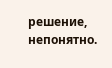решение, непонятно.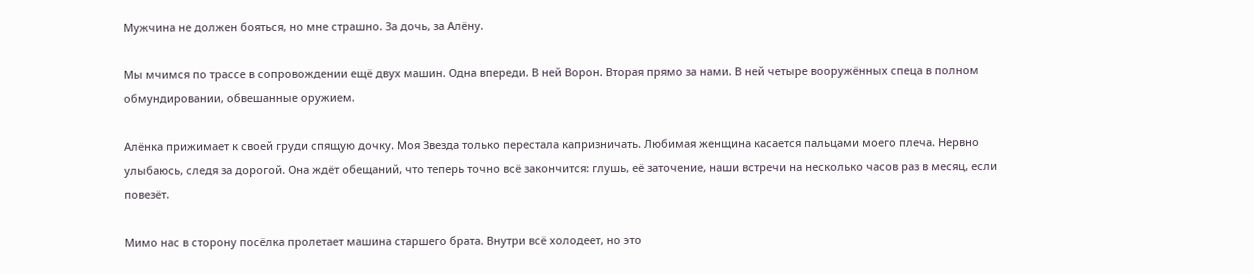Мужчина не должен бояться, но мне страшно. За дочь, за Алёну.

Мы мчимся по трассе в сопровождении ещё двух машин. Одна впереди. В ней Ворон. Вторая прямо за нами. В ней четыре вооружённых спеца в полном обмундировании, обвешанные оружием.

Алёнка прижимает к своей груди спящую дочку. Моя Звезда только перестала капризничать. Любимая женщина касается пальцами моего плеча. Нервно улыбаюсь, следя за дорогой. Она ждёт обещаний, что теперь точно всё закончится: глушь, её заточение, наши встречи на несколько часов раз в месяц, если повезёт.

Мимо нас в сторону посёлка пролетает машина старшего брата. Внутри всё холодеет, но это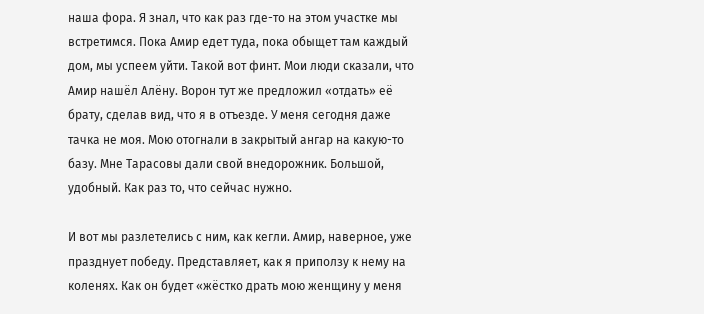наша фора. Я знал, что как раз где-то на этом участке мы встретимся. Пока Амир едет туда, пока обыщет там каждый дом, мы успеем уйти. Такой вот финт. Мои люди сказали, что Амир нашёл Алёну. Ворон тут же предложил «отдать» её брату, сделав вид, что я в отъезде. У меня сегодня даже тачка не моя. Мою отогнали в закрытый ангар на какую-то базу. Мне Тарасовы дали свой внедорожник. Большой, удобный. Как раз то, что сейчас нужно.

И вот мы разлетелись с ним, как кегли. Амир, наверное, уже празднует победу. Представляет, как я приползу к нему на коленях. Как он будет «жёстко драть мою женщину у меня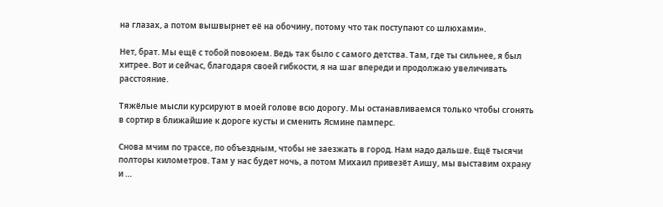на глазах, а потом вышвырнет её на обочину, потому что так поступают со шлюхами».

Нет, брат. Мы ещё с тобой повоюем. Ведь так было с самого детства. Там, где ты сильнее, я был хитрее. Вот и сейчас, благодаря своей гибкости, я на шаг впереди и продолжаю увеличивать расстояние.

Тяжёлые мысли курсируют в моей голове всю дорогу. Мы останавливаемся только чтобы сгонять в сортир в ближайшие к дороге кусты и сменить Ясмине памперс.

Снова мчим по трассе, по объездным, чтобы не заезжать в город. Нам надо дальше. Ещё тысячи полторы километров. Там у нас будет ночь, а потом Михаил привезёт Аишу, мы выставим охрану и …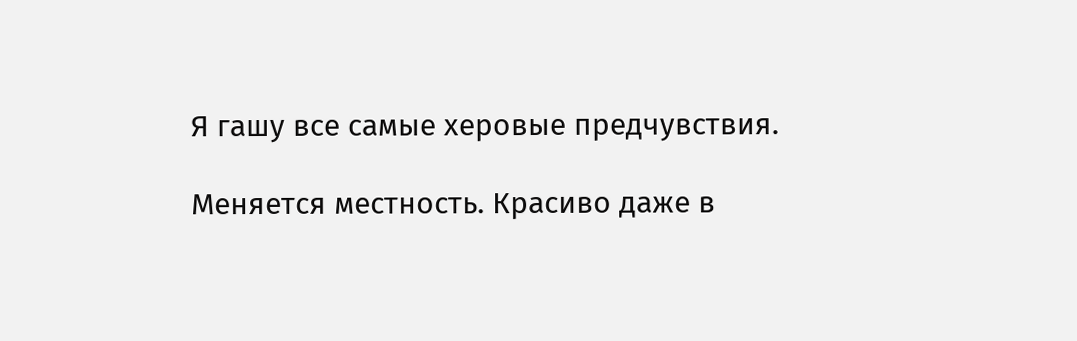Я гашу все самые херовые предчувствия.

Меняется местность. Красиво даже в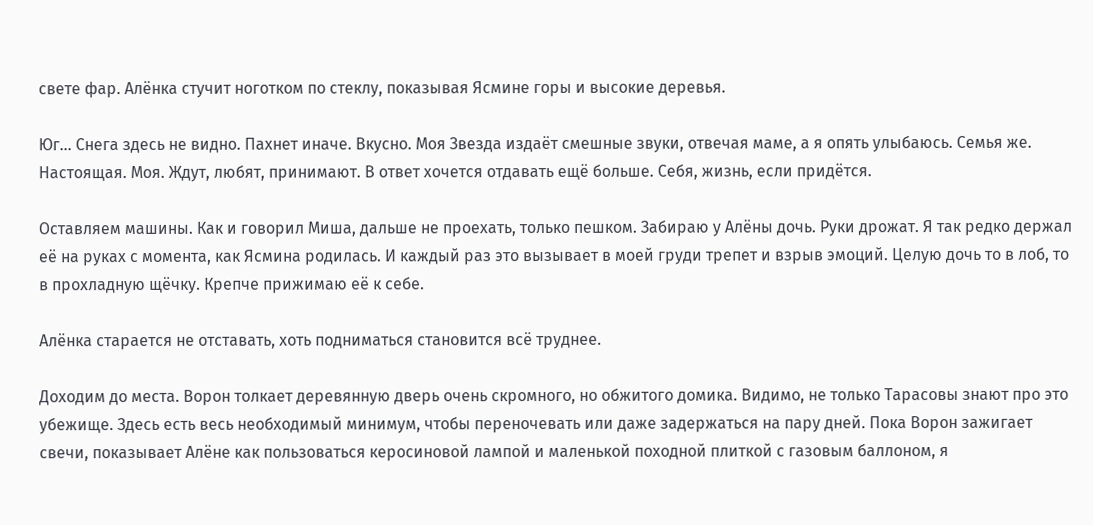свете фар. Алёнка стучит ноготком по стеклу, показывая Ясмине горы и высокие деревья.

Юг… Снега здесь не видно. Пахнет иначе. Вкусно. Моя Звезда издаёт смешные звуки, отвечая маме, а я опять улыбаюсь. Семья же. Настоящая. Моя. Ждут, любят, принимают. В ответ хочется отдавать ещё больше. Себя, жизнь, если придётся.

Оставляем машины. Как и говорил Миша, дальше не проехать, только пешком. Забираю у Алёны дочь. Руки дрожат. Я так редко держал её на руках с момента, как Ясмина родилась. И каждый раз это вызывает в моей груди трепет и взрыв эмоций. Целую дочь то в лоб, то в прохладную щёчку. Крепче прижимаю её к себе.

Алёнка старается не отставать, хоть подниматься становится всё труднее.

Доходим до места. Ворон толкает деревянную дверь очень скромного, но обжитого домика. Видимо, не только Тарасовы знают про это убежище. Здесь есть весь необходимый минимум, чтобы переночевать или даже задержаться на пару дней. Пока Ворон зажигает свечи, показывает Алёне как пользоваться керосиновой лампой и маленькой походной плиткой с газовым баллоном, я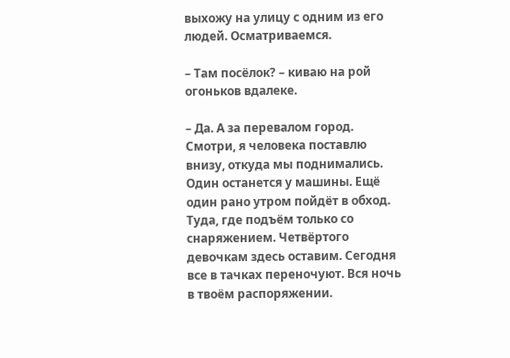выхожу на улицу с одним из его людей. Осматриваемся.

– Там посёлок? – киваю на рой огоньков вдалеке.

– Да. А за перевалом город. Смотри, я человека поставлю внизу, откуда мы поднимались. Один останется у машины. Ещё один рано утром пойдёт в обход. Туда, где подъём только со снаряжением. Четвёртого девочкам здесь оставим. Сегодня все в тачках переночуют. Вся ночь в твоём распоряжении.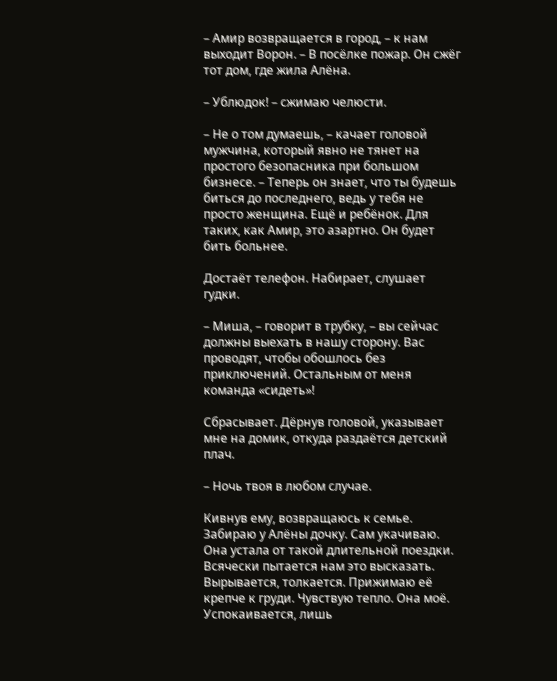– Амир возвращается в город, – к нам выходит Ворон. – В посёлке пожар. Он сжёг тот дом, где жила Алёна.

– Ублюдок! – сжимаю челюсти.

– Не о том думаешь, – качает головой мужчина, который явно не тянет на простого безопасника при большом бизнесе. – Теперь он знает, что ты будешь биться до последнего, ведь у тебя не просто женщина. Ещё и ребёнок. Для таких, как Амир, это азартно. Он будет бить больнее.

Достаёт телефон. Набирает, слушает гудки.

– Миша, – говорит в трубку, – вы сейчас должны выехать в нашу сторону. Вас проводят, чтобы обошлось без приключений. Остальным от меня команда «сидеть»!

Сбрасывает. Дёрнув головой, указывает мне на домик, откуда раздаётся детский плач.

– Ночь твоя в любом случае.

Кивнув ему, возвращаюсь к семье. Забираю у Алёны дочку. Сам укачиваю. Она устала от такой длительной поездки. Всячески пытается нам это высказать. Вырывается, толкается. Прижимаю её крепче к груди. Чувствую тепло. Она моё. Успокаивается, лишь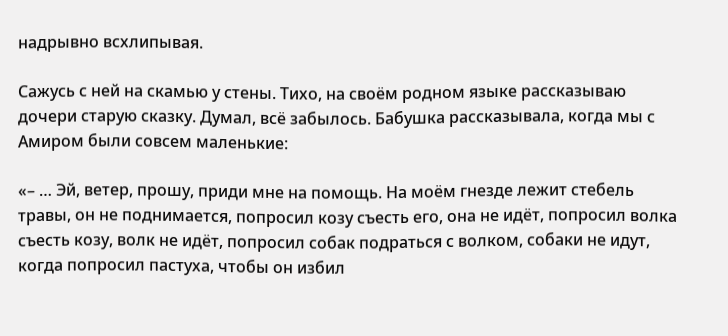надрывно всхлипывая.

Сажусь с ней на скамью у стены. Тихо, на своём родном языке рассказываю дочери старую сказку. Думал, всё забылось. Бабушка рассказывала, когда мы с Амиром были совсем маленькие:

«– … Эй, ветер, прошу, приди мне на помощь. На моём гнезде лежит стебель травы, он не поднимается, попросил козу съесть его, она не идёт, попросил волка съесть козу, волк не идёт, попросил собак подраться с волком, собаки не идут, когда попросил пастуха, чтобы он избил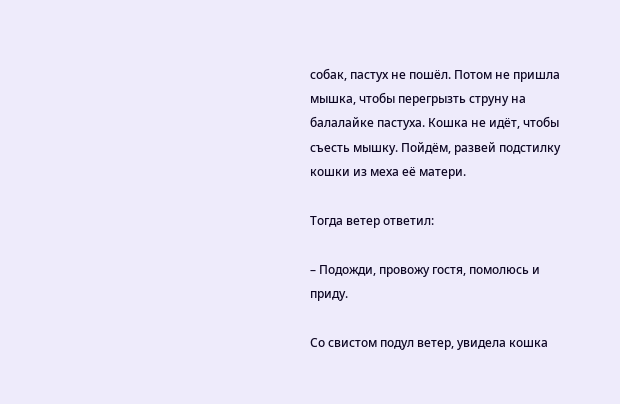собак, пастух не пошёл. Потом не пришла мышка, чтобы перегрызть струну на балалайке пастуха. Кошка не идёт, чтобы съесть мышку. Пойдём, развей подстилку кошки из меха её матери.

Тогда ветер ответил:

– Подожди, провожу гостя, помолюсь и приду.

Со свистом подул ветер, увидела кошка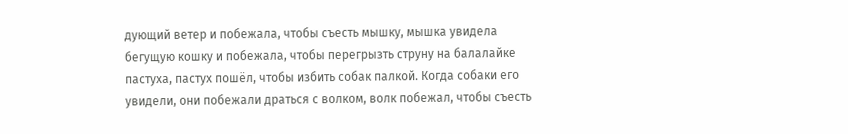дующий ветер и побежала, чтобы съесть мышку, мышка увидела бегущую кошку и побежала, чтобы перегрызть струну на балалайке пастуха, пастух пошёл, чтобы избить собак палкой. Когда собаки его увидели, они побежали драться с волком, волк побежал, чтобы съесть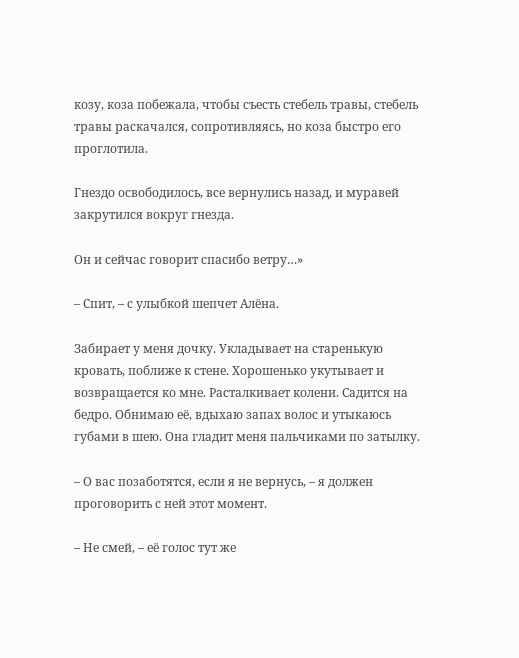козу, коза побежала, чтобы съесть стебель травы, стебель травы раскачался, сопротивляясь, но коза быстро его проглотила.

Гнездо освободилось, все вернулись назад, и муравей закрутился вокруг гнезда.

Он и сейчас говорит спасибо ветру…»

– Спит, – с улыбкой шепчет Алёна.

Забирает у меня дочку. Укладывает на старенькую кровать, поближе к стене. Хорошенько укутывает и возвращается ко мне. Расталкивает колени. Садится на бедро. Обнимаю её, вдыхаю запах волос и утыкаюсь губами в шею. Она гладит меня пальчиками по затылку.

– О вас позаботятся, если я не вернусь, – я должен проговорить с ней этот момент.

– Не смей, – её голос тут же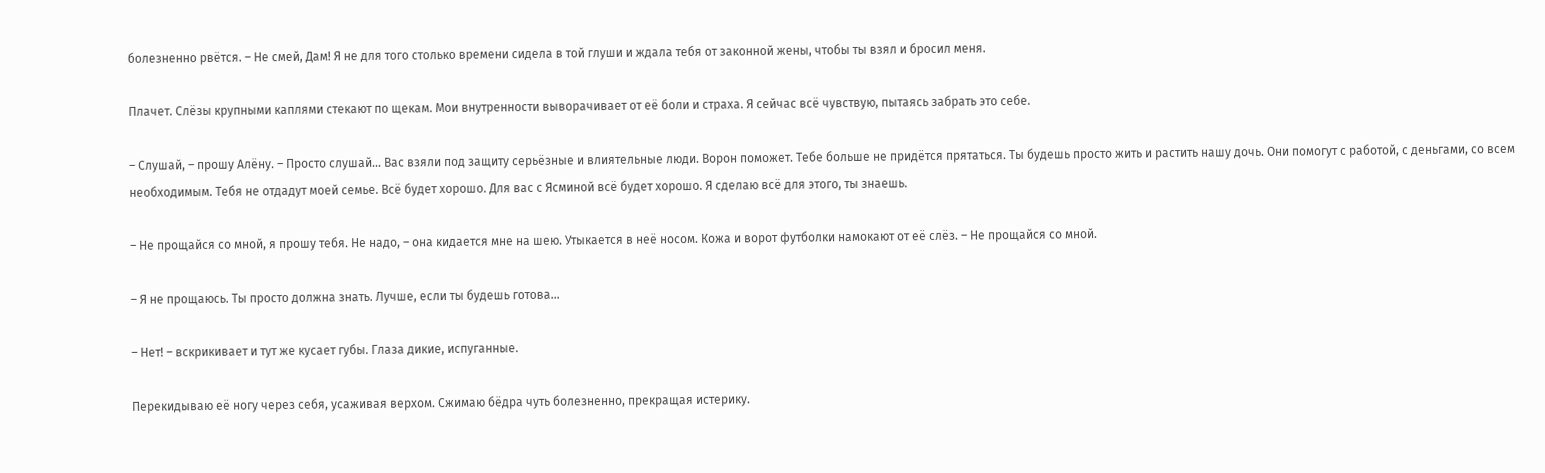болезненно рвётся. – Не смей, Дам! Я не для того столько времени сидела в той глуши и ждала тебя от законной жены, чтобы ты взял и бросил меня.

Плачет. Слёзы крупными каплями стекают по щекам. Мои внутренности выворачивает от её боли и страха. Я сейчас всё чувствую, пытаясь забрать это себе.

– Слушай, – прошу Алёну. – Просто слушай… Вас взяли под защиту серьёзные и влиятельные люди. Ворон поможет. Тебе больше не придётся прятаться. Ты будешь просто жить и растить нашу дочь. Они помогут с работой, с деньгами, со всем необходимым. Тебя не отдадут моей семье. Всё будет хорошо. Для вас с Ясминой всё будет хорошо. Я сделаю всё для этого, ты знаешь.

– Не прощайся со мной, я прошу тебя. Не надо, – она кидается мне на шею. Утыкается в неё носом. Кожа и ворот футболки намокают от её слёз. – Не прощайся со мной.

– Я не прощаюсь. Ты просто должна знать. Лучше, если ты будешь готова…

– Нет! – вскрикивает и тут же кусает губы. Глаза дикие, испуганные.

Перекидываю её ногу через себя, усаживая верхом. Сжимаю бёдра чуть болезненно, прекращая истерику.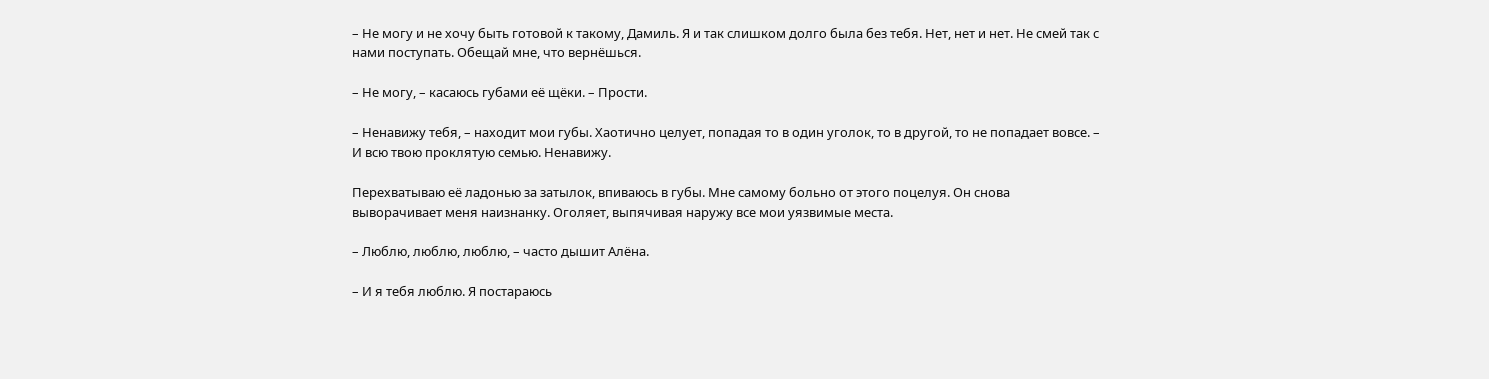– Не могу и не хочу быть готовой к такому, Дамиль. Я и так слишком долго была без тебя. Нет, нет и нет. Не смей так с нами поступать. Обещай мне, что вернёшься.

– Не могу, – касаюсь губами её щёки. – Прости.

– Ненавижу тебя, – находит мои губы. Хаотично целует, попадая то в один уголок, то в другой, то не попадает вовсе. – И всю твою проклятую семью. Ненавижу.

Перехватываю её ладонью за затылок, впиваюсь в губы. Мне самому больно от этого поцелуя. Он снова выворачивает меня наизнанку. Оголяет, выпячивая наружу все мои уязвимые места.

– Люблю, люблю, люблю, – часто дышит Алёна.

– И я тебя люблю. Я постараюсь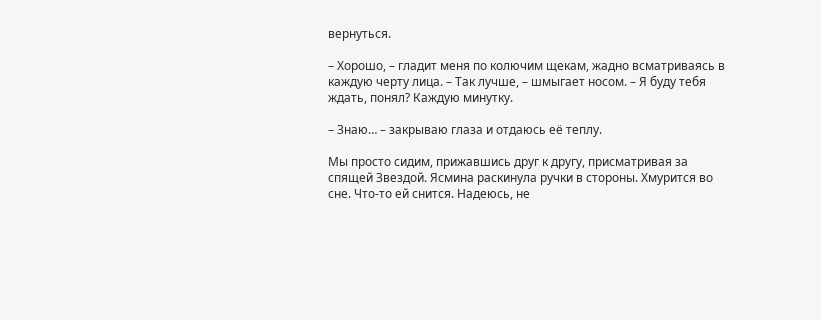вернуться.

– Хорошо, – гладит меня по колючим щекам, жадно всматриваясь в каждую черту лица. – Так лучше, – шмыгает носом. – Я буду тебя ждать, понял? Каждую минутку.

– Знаю… – закрываю глаза и отдаюсь её теплу.

Мы просто сидим, прижавшись друг к другу, присматривая за спящей Звездой. Ясмина раскинула ручки в стороны. Хмурится во сне. Что-то ей снится. Надеюсь, не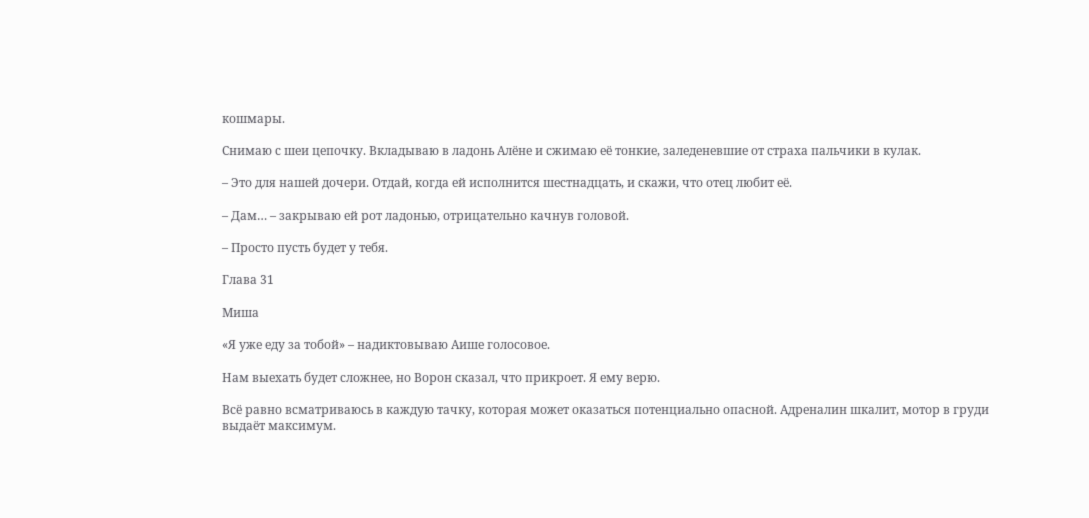кошмары.

Снимаю с шеи цепочку. Вкладываю в ладонь Алёне и сжимаю её тонкие, заледеневшие от страха пальчики в кулак.

– Это для нашей дочери. Отдай, когда ей исполнится шестнадцать, и скажи, что отец любит её.

– Дам… – закрываю ей рот ладонью, отрицательно качнув головой.

– Просто пусть будет у тебя.

Глава 31

Миша

«Я уже еду за тобой» – надиктовываю Аише голосовое.

Нам выехать будет сложнее, но Ворон сказал, что прикроет. Я ему верю.

Всё равно всматриваюсь в каждую тачку, которая может оказаться потенциально опасной. Адреналин шкалит, мотор в груди выдаёт максимум.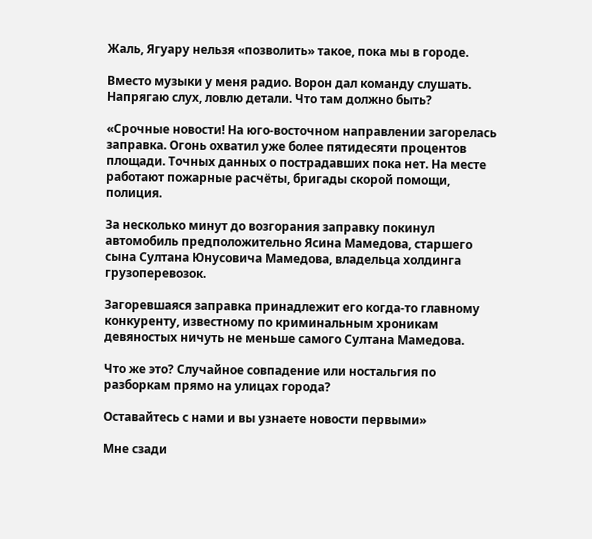Жаль, Ягуару нельзя «позволить» такое, пока мы в городе.

Вместо музыки у меня радио. Ворон дал команду слушать. Напрягаю слух, ловлю детали. Что там должно быть?

«Срочные новости! На юго-восточном направлении загорелась заправка. Огонь охватил уже более пятидесяти процентов площади. Точных данных о пострадавших пока нет. На месте работают пожарные расчёты, бригады скорой помощи, полиция.

За несколько минут до возгорания заправку покинул автомобиль предположительно Ясина Мамедова, старшего сына Султана Юнусовича Мамедова, владельца холдинга грузоперевозок.

Загоревшаяся заправка принадлежит его когда-то главному конкуренту, известному по криминальным хроникам девяностых ничуть не меньше самого Султана Мамедова.

Что же это? Случайное совпадение или ностальгия по разборкам прямо на улицах города?

Оставайтесь с нами и вы узнаете новости первыми»

Мне сзади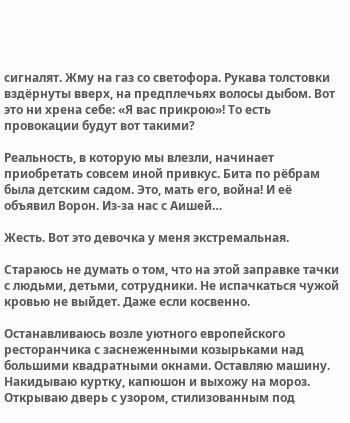сигналят. Жму на газ со светофора. Рукава толстовки вздёрнуты вверх, на предплечьях волосы дыбом. Вот это ни хрена себе: «Я вас прикрою»! То есть провокации будут вот такими?

Реальность, в которую мы влезли, начинает приобретать совсем иной привкус. Бита по рёбрам была детским садом. Это, мать его, война! И её объявил Ворон. Из-за нас с Аишей…

Жесть. Вот это девочка у меня экстремальная.

Стараюсь не думать о том, что на этой заправке тачки с людьми, детьми, сотрудники. Не испачкаться чужой кровью не выйдет. Даже если косвенно.

Останавливаюсь возле уютного европейского ресторанчика с заснеженными козырьками над большими квадратными окнами. Оставляю машину. Накидываю куртку, капюшон и выхожу на мороз. Открываю дверь с узором, стилизованным под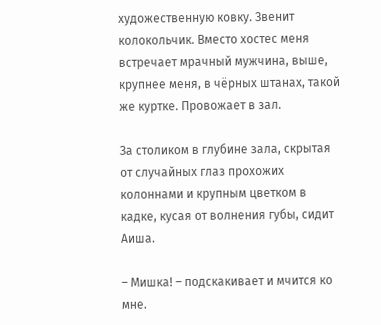художественную ковку. Звенит колокольчик. Вместо хостес меня встречает мрачный мужчина, выше, крупнее меня, в чёрных штанах, такой же куртке. Провожает в зал.

За столиком в глубине зала, скрытая от случайных глаз прохожих колоннами и крупным цветком в кадке, кусая от волнения губы, сидит Аиша.

– Мишка! – подскакивает и мчится ко мне.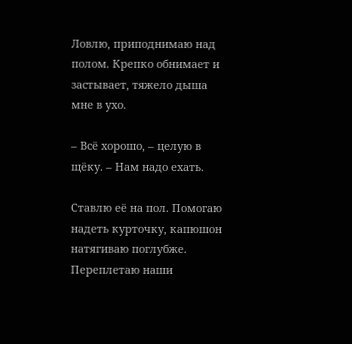Ловлю, приподнимаю над полом. Крепко обнимает и застывает, тяжело дыша мне в ухо.

– Всё хорошо, – целую в щёку. – Нам надо ехать.

Ставлю её на пол. Помогаю надеть курточку, капюшон натягиваю поглубже. Переплетаю наши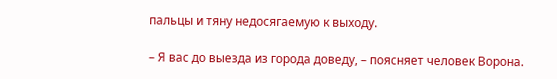пальцы и тяну недосягаемую к выходу.

– Я вас до выезда из города доведу, – поясняет человек Ворона.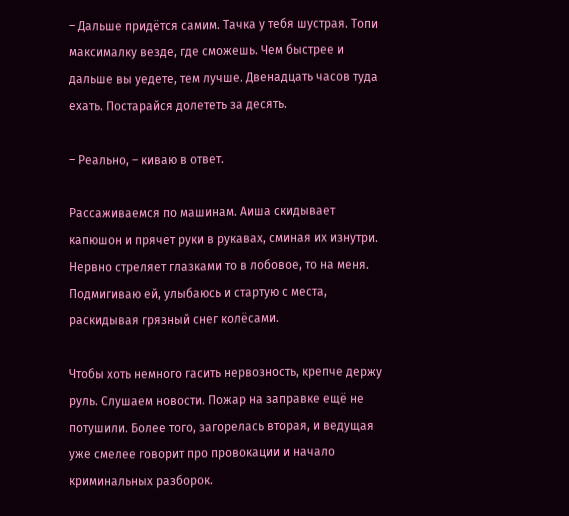– Дальше придётся самим. Тачка у тебя шустрая. Топи максималку везде, где сможешь. Чем быстрее и дальше вы уедете, тем лучше. Двенадцать часов туда ехать. Постарайся долететь за десять.

– Реально, – киваю в ответ.

Рассаживаемся по машинам. Аиша скидывает капюшон и прячет руки в рукавах, сминая их изнутри. Нервно стреляет глазками то в лобовое, то на меня. Подмигиваю ей, улыбаюсь и стартую с места, раскидывая грязный снег колёсами.

Чтобы хоть немного гасить нервозность, крепче держу руль. Слушаем новости. Пожар на заправке ещё не потушили. Более того, загорелась вторая, и ведущая уже смелее говорит про провокации и начало криминальных разборок.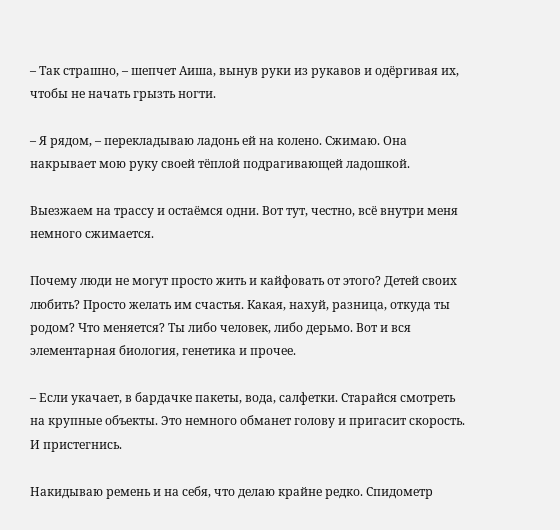– Так страшно, – шепчет Аиша, вынув руки из рукавов и одёргивая их, чтобы не начать грызть ногти.

– Я рядом, – перекладываю ладонь ей на колено. Сжимаю. Она накрывает мою руку своей тёплой подрагивающей ладошкой.

Выезжаем на трассу и остаёмся одни. Вот тут, честно, всё внутри меня немного сжимается.

Почему люди не могут просто жить и кайфовать от этого? Детей своих любить? Просто желать им счастья. Какая, нахуй, разница, откуда ты родом? Что меняется? Ты либо человек, либо дерьмо. Вот и вся элементарная биология, генетика и прочее.

– Если укачает, в бардачке пакеты, вода, салфетки. Старайся смотреть на крупные объекты. Это немного обманет голову и пригасит скорость. И пристегнись.

Накидываю ремень и на себя, что делаю крайне редко. Спидометр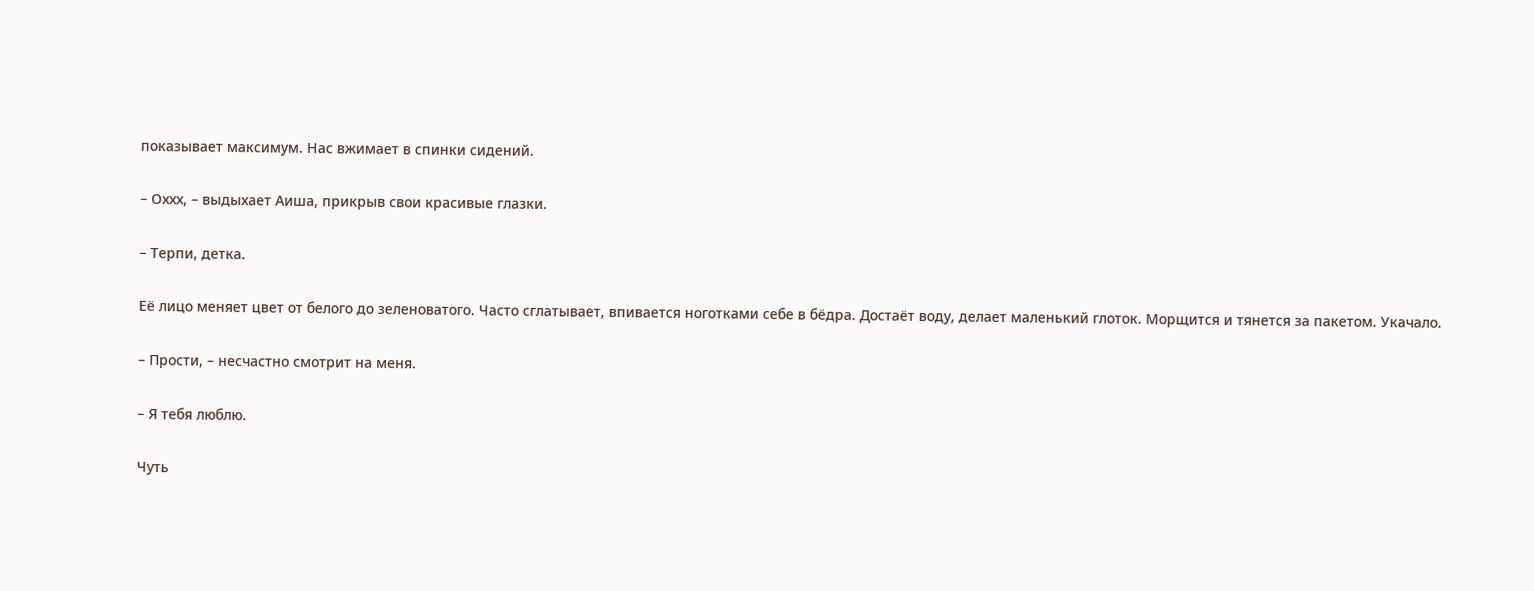показывает максимум. Нас вжимает в спинки сидений.

– Оххх, – выдыхает Аиша, прикрыв свои красивые глазки.

– Терпи, детка.

Её лицо меняет цвет от белого до зеленоватого. Часто сглатывает, впивается ноготками себе в бёдра. Достаёт воду, делает маленький глоток. Морщится и тянется за пакетом. Укачало.

– Прости, – несчастно смотрит на меня.

– Я тебя люблю.

Чуть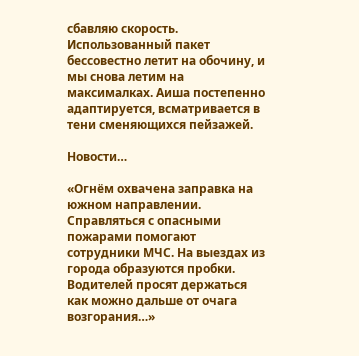сбавляю скорость. Использованный пакет бессовестно летит на обочину, и мы снова летим на максималках. Аиша постепенно адаптируется, всматривается в тени сменяющихся пейзажей.

Новости…

«Огнём охвачена заправка на южном направлении. Справляться с опасными пожарами помогают сотрудники МЧС. На выездах из города образуются пробки. Водителей просят держаться как можно дальше от очага возгорания…»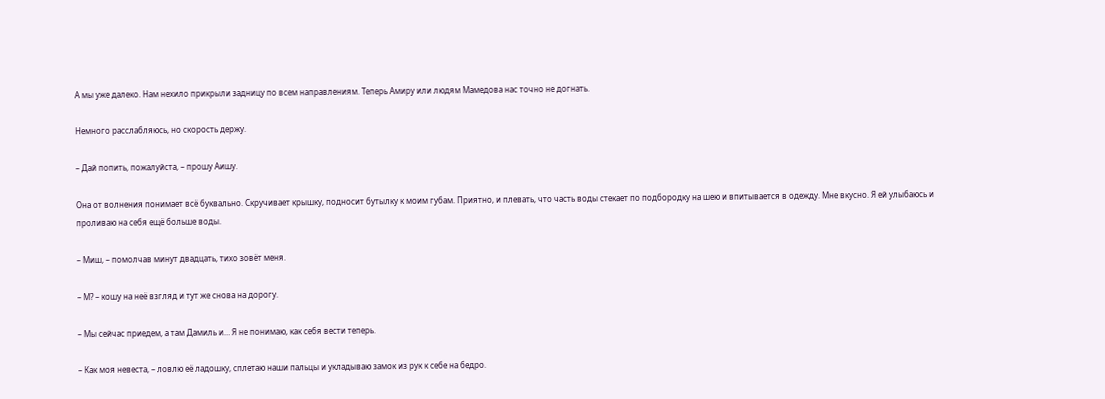А мы уже далеко. Нам нехило прикрыли задницу по всем направлениям. Теперь Амиру или людям Мамедова нас точно не догнать.

Немного расслабляюсь, но скорость держу.

– Дай попить, пожалуйста, – прошу Аишу.

Она от волнения понимает всё буквально. Скручивает крышку, подносит бутылку к моим губам. Приятно, и плевать, что часть воды стекает по подбородку на шею и впитывается в одежду. Мне вкусно. Я ей улыбаюсь и проливаю на себя ещё больше воды.

– Миш, – помолчав минут двадцать, тихо зовёт меня.

– М? – кошу на неё взгляд и тут же снова на дорогу.

– Мы сейчас приедем, а там Дамиль и… Я не понимаю, как себя вести теперь.

– Как моя невеста, – ловлю её ладошку, сплетаю наши пальцы и укладываю замок из рук к себе на бедро.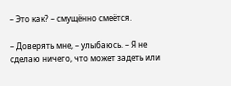– Это как? – смущённо смеётся.

– Доверять мне, – улыбаюсь. – Я не сделаю ничего, что может задеть или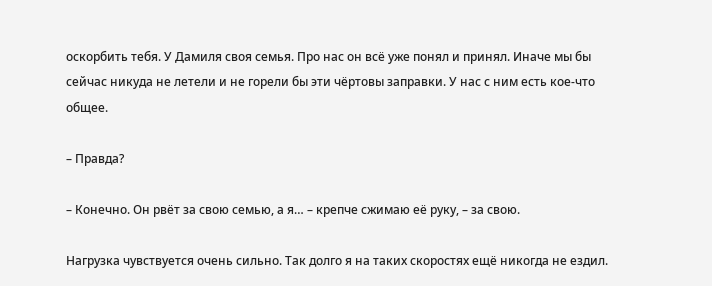оскорбить тебя. У Дамиля своя семья. Про нас он всё уже понял и принял. Иначе мы бы сейчас никуда не летели и не горели бы эти чёртовы заправки. У нас с ним есть кое-что общее.

– Правда?

– Конечно. Он рвёт за свою семью, а я… – крепче сжимаю её руку, – за свою.

Нагрузка чувствуется очень сильно. Так долго я на таких скоростях ещё никогда не ездил.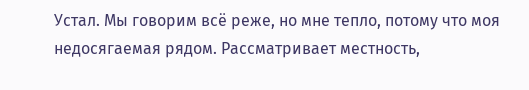Устал. Мы говорим всё реже, но мне тепло, потому что моя недосягаемая рядом. Рассматривает местность,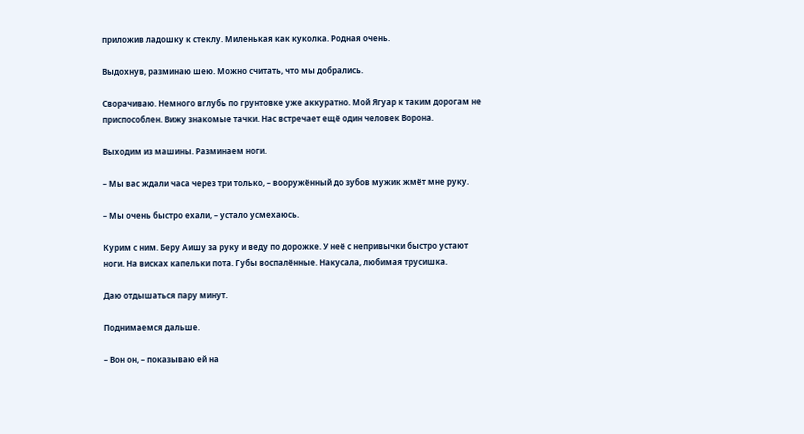приложив ладошку к стеклу. Миленькая как куколка. Родная очень.

Выдохнув, разминаю шею. Можно считать, что мы добрались.

Сворачиваю. Немного вглубь по грунтовке уже аккуратно. Мой Ягуар к таким дорогам не приспособлен. Вижу знакомые тачки. Нас встречает ещё один человек Ворона.

Выходим из машины. Разминаем ноги.

– Мы вас ждали часа через три только, – вооружённый до зубов мужик жмёт мне руку.

– Мы очень быстро ехали, – устало усмехаюсь.

Курим с ним. Беру Аишу за руку и веду по дорожке. У неё с непривычки быстро устают ноги. На висках капельки пота. Губы воспалённые. Накусала, любимая трусишка.

Даю отдышаться пару минут.

Поднимаемся дальше.

– Вон он, – показываю ей на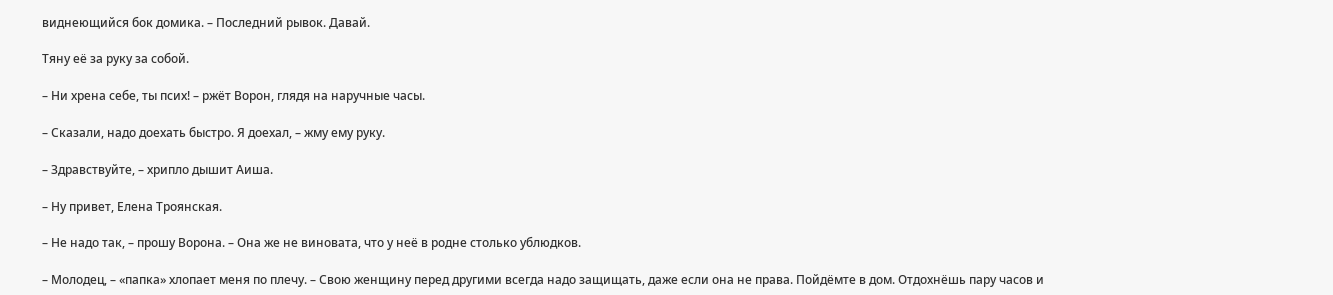виднеющийся бок домика. – Последний рывок. Давай.

Тяну её за руку за собой.

– Ни хрена себе, ты псих! – ржёт Ворон, глядя на наручные часы.

– Сказали, надо доехать быстро. Я доехал, – жму ему руку.

– Здравствуйте, – хрипло дышит Аиша.

– Ну привет, Елена Троянская.

– Не надо так, – прошу Ворона. – Она же не виновата, что у неё в родне столько ублюдков.

– Молодец, – «папка» хлопает меня по плечу. – Свою женщину перед другими всегда надо защищать, даже если она не права. Пойдёмте в дом. Отдохнёшь пару часов и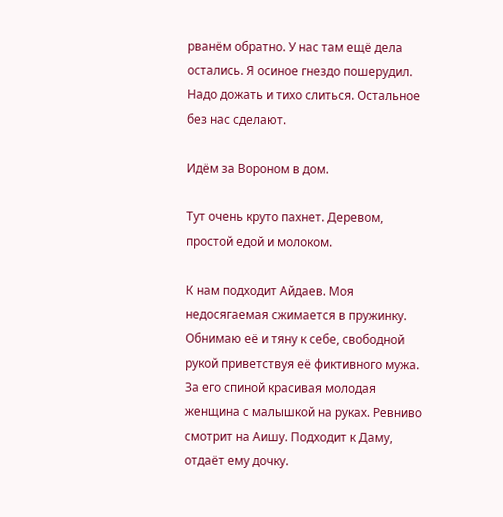рванём обратно. У нас там ещё дела остались. Я осиное гнездо пошерудил. Надо дожать и тихо слиться. Остальное без нас сделают.

Идём за Вороном в дом.

Тут очень круто пахнет. Деревом, простой едой и молоком.

К нам подходит Айдаев. Моя недосягаемая сжимается в пружинку. Обнимаю её и тяну к себе, свободной рукой приветствуя её фиктивного мужа. За его спиной красивая молодая женщина с малышкой на руках. Ревниво смотрит на Аишу. Подходит к Даму, отдаёт ему дочку.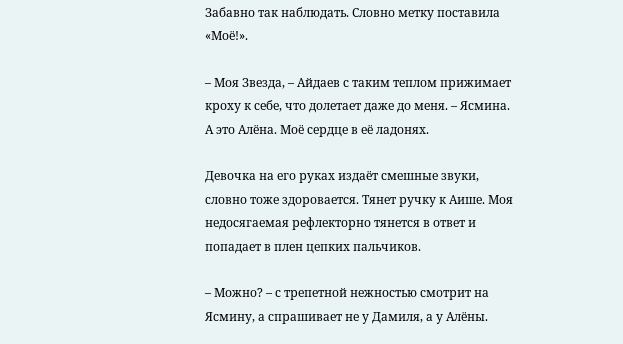Забавно так наблюдать. Словно метку поставила «Моё!».

– Моя Звезда, – Айдаев с таким теплом прижимает кроху к себе, что долетает даже до меня. – Ясмина. А это Алёна. Моё сердце в её ладонях.

Девочка на его руках издаёт смешные звуки, словно тоже здоровается. Тянет ручку к Аише. Моя недосягаемая рефлекторно тянется в ответ и попадает в плен цепких пальчиков.

– Можно? – с трепетной нежностью смотрит на Ясмину, а спрашивает не у Дамиля, а у Алёны.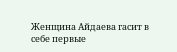Женщина Айдаева гасит в себе первые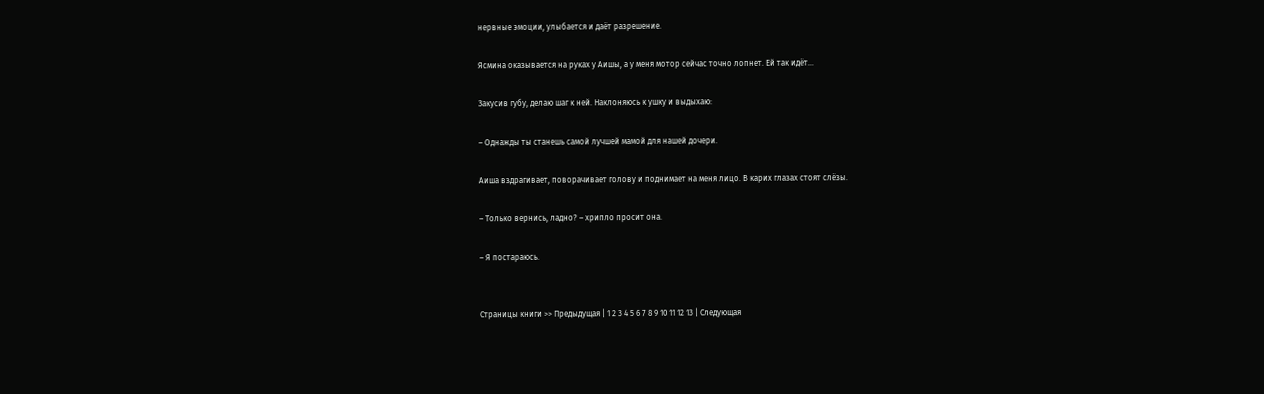нервные эмоции, улыбается и даёт разрешение.

Ясмина оказывается на руках у Аишы, а у меня мотор сейчас точно лопнет. Ей так идёт…

Закусив губу, делаю шаг к ней. Наклоняюсь к ушку и выдыхаю:

– Однажды ты станешь самой лучшей мамой для нашей дочери.

Аиша вздрагивает, поворачивает голову и поднимает на меня лицо. В карих глазах стоят слёзы.

– Только вернись, ладно? – хрипло просит она.

– Я постараюсь.


Страницы книги >> Предыдущая | 1 2 3 4 5 6 7 8 9 10 11 12 13 | Следующая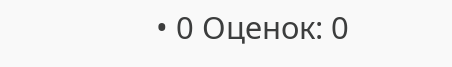• 0 Оценок: 0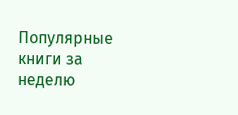Популярные книги за неделю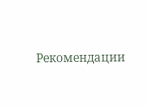Рекомендации